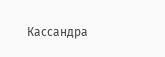Кассандра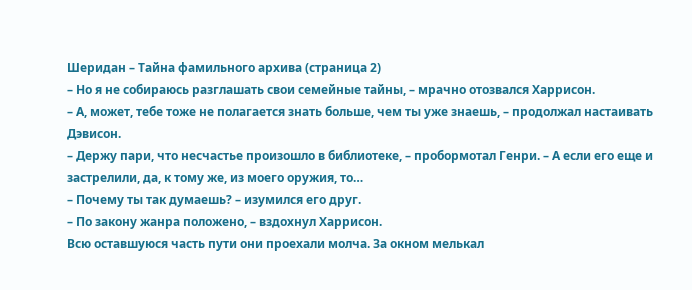Шеридан – Тайна фамильного архива (страница 2)
– Но я не собираюсь разглашать свои семейные тайны, – мрачно отозвался Харрисон.
– А, может, тебе тоже не полагается знать больше, чем ты уже знаешь, – продолжал настаивать Дэвисон.
– Держу пари, что несчастье произошло в библиотеке, – пробормотал Генри. – А если его еще и застрелили, да, к тому же, из моего оружия, то…
– Почему ты так думаешь? – изумился его друг.
– По закону жанра положено, – вздохнул Харрисон.
Всю оставшуюся часть пути они проехали молча. За окном мелькал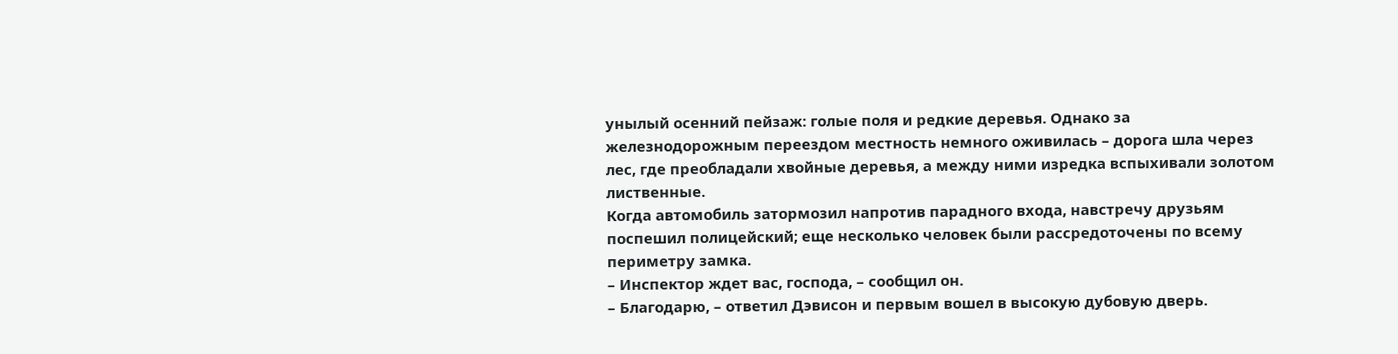унылый осенний пейзаж: голые поля и редкие деревья. Однако за железнодорожным переездом местность немного оживилась – дорога шла через лес, где преобладали хвойные деревья, а между ними изредка вспыхивали золотом лиственные.
Когда автомобиль затормозил напротив парадного входа, навстречу друзьям поспешил полицейский; еще несколько человек были рассредоточены по всему периметру замка.
– Инспектор ждет вас, господа, – сообщил он.
– Благодарю, – ответил Дэвисон и первым вошел в высокую дубовую дверь.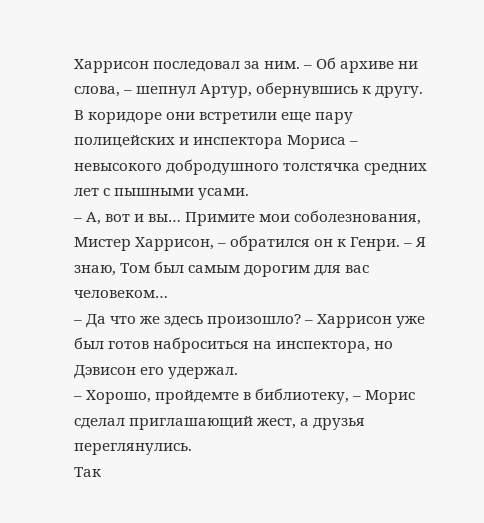Харрисон последовал за ним. – Об архиве ни слова, – шепнул Артур, обернувшись к другу.
В коридоре они встретили еще пару полицейских и инспектора Мориса – невысокого добродушного толстячка средних лет с пышными усами.
– А, вот и вы… Примите мои соболезнования, Мистер Харрисон, – обратился он к Генри. – Я знаю, Том был самым дорогим для вас человеком…
– Да что же здесь произошло? – Харрисон уже был готов наброситься на инспектора, но Дэвисон его удержал.
– Хорошо, пройдемте в библиотеку, – Морис сделал приглашающий жест, а друзья переглянулись.
Так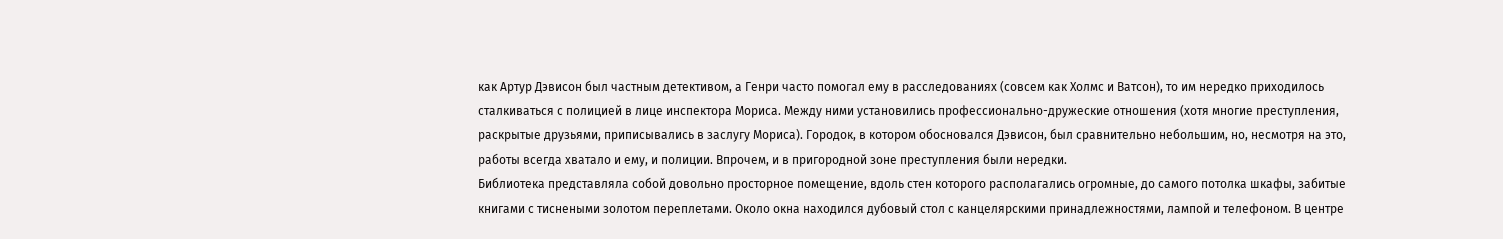как Артур Дэвисон был частным детективом, а Генри часто помогал ему в расследованиях (совсем как Холмс и Ватсон), то им нередко приходилось сталкиваться с полицией в лице инспектора Мориса. Между ними установились профессионально-дружеские отношения (хотя многие преступления, раскрытые друзьями, приписывались в заслугу Мориса). Городок, в котором обосновался Дэвисон, был сравнительно небольшим, но, несмотря на это, работы всегда хватало и ему, и полиции. Впрочем, и в пригородной зоне преступления были нередки.
Библиотека представляла собой довольно просторное помещение, вдоль стен которого располагались огромные, до самого потолка шкафы, забитые книгами с тиснеными золотом переплетами. Около окна находился дубовый стол с канцелярскими принадлежностями, лампой и телефоном. В центре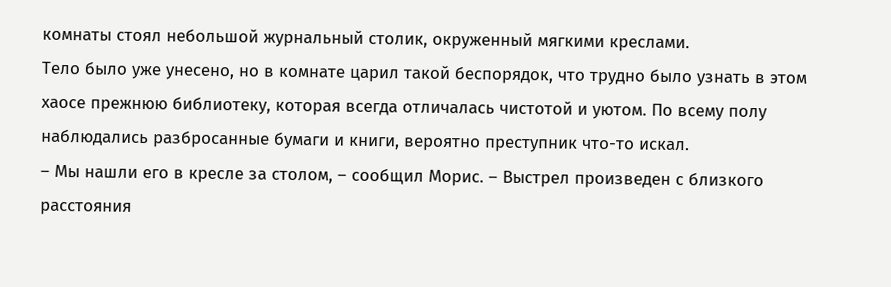комнаты стоял небольшой журнальный столик, окруженный мягкими креслами.
Тело было уже унесено, но в комнате царил такой беспорядок, что трудно было узнать в этом хаосе прежнюю библиотеку, которая всегда отличалась чистотой и уютом. По всему полу наблюдались разбросанные бумаги и книги, вероятно преступник что-то искал.
– Мы нашли его в кресле за столом, – сообщил Морис. – Выстрел произведен с близкого расстояния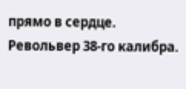прямо в сердце. Револьвер 38-го калибра.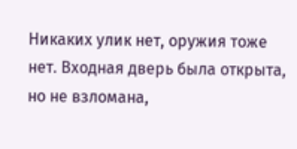Никаких улик нет, оружия тоже нет. Входная дверь была открыта, но не взломана,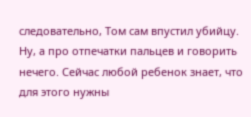следовательно, Том сам впустил убийцу. Ну, а про отпечатки пальцев и говорить нечего. Сейчас любой ребенок знает, что для этого нужны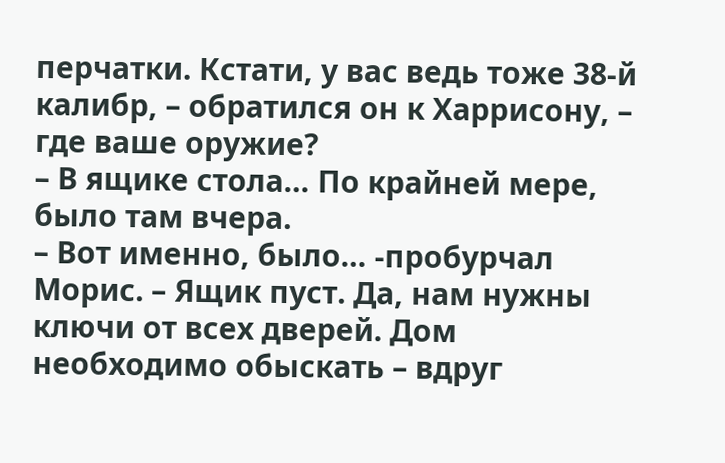перчатки. Кстати, у вас ведь тоже 38-й калибр, – обратился он к Харрисону, – где ваше оружие?
– В ящике стола… По крайней мере, было там вчера.
– Вот именно, было… -пробурчал Морис. – Ящик пуст. Да, нам нужны ключи от всех дверей. Дом необходимо обыскать – вдруг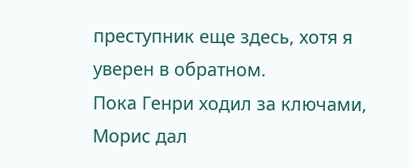преступник еще здесь, хотя я уверен в обратном.
Пока Генри ходил за ключами, Морис дал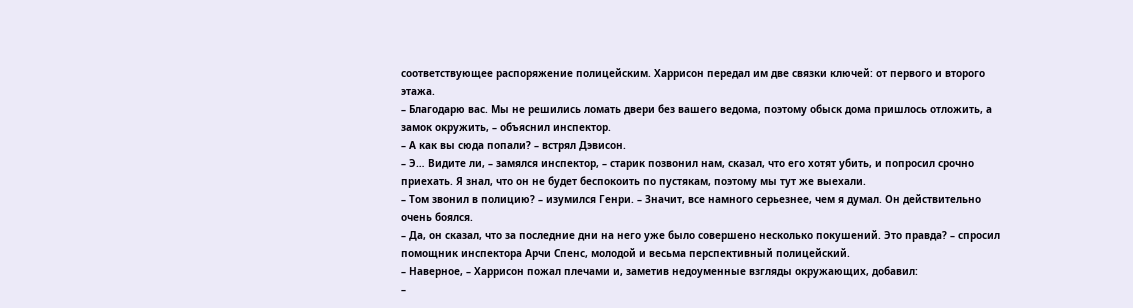соответствующее распоряжение полицейским. Харрисон передал им две связки ключей: от первого и второго этажа.
– Благодарю вас. Мы не решились ломать двери без вашего ведома, поэтому обыск дома пришлось отложить, а замок окружить, – объяснил инспектор.
– А как вы сюда попали? – встрял Дэвисон.
– Э… Видите ли, – замялся инспектор, – старик позвонил нам, сказал, что его хотят убить, и попросил срочно приехать. Я знал, что он не будет беспокоить по пустякам, поэтому мы тут же выехали.
– Том звонил в полицию? – изумился Генри. – Значит, все намного серьезнее, чем я думал. Он действительно очень боялся.
– Да, он сказал, что за последние дни на него уже было совершено несколько покушений. Это правда? – спросил помощник инспектора Арчи Спенс, молодой и весьма перспективный полицейский.
– Наверное, – Харрисон пожал плечами и, заметив недоуменные взгляды окружающих, добавил:
–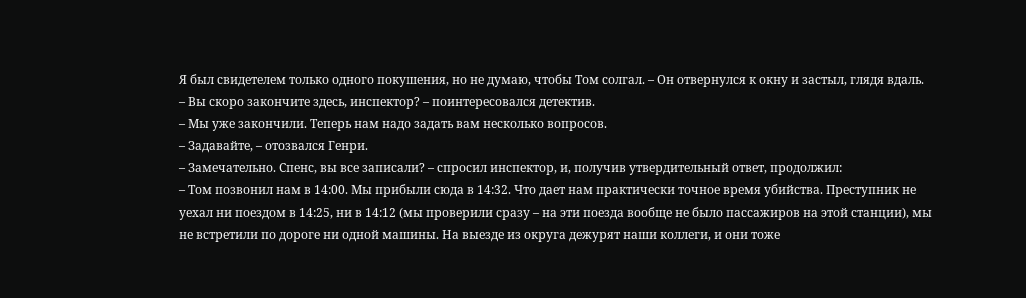Я был свидетелем только одного покушения, но не думаю, чтобы Том солгал. – Он отвернулся к окну и застыл, глядя вдаль.
– Вы скоро закончите здесь, инспектор? – поинтересовался детектив.
– Мы уже закончили. Теперь нам надо задать вам несколько вопросов.
– Задавайте, – отозвался Генри.
– Замечательно. Спенс, вы все записали? – спросил инспектор, и, получив утвердительный ответ, продолжил:
– Том позвонил нам в 14:00. Мы прибыли сюда в 14:32. Что дает нам практически точное время убийства. Преступник не уехал ни поездом в 14:25, ни в 14:12 (мы проверили сразу – на эти поезда вообще не было пассажиров на этой станции), мы не встретили по дороге ни одной машины. На выезде из округа дежурят наши коллеги, и они тоже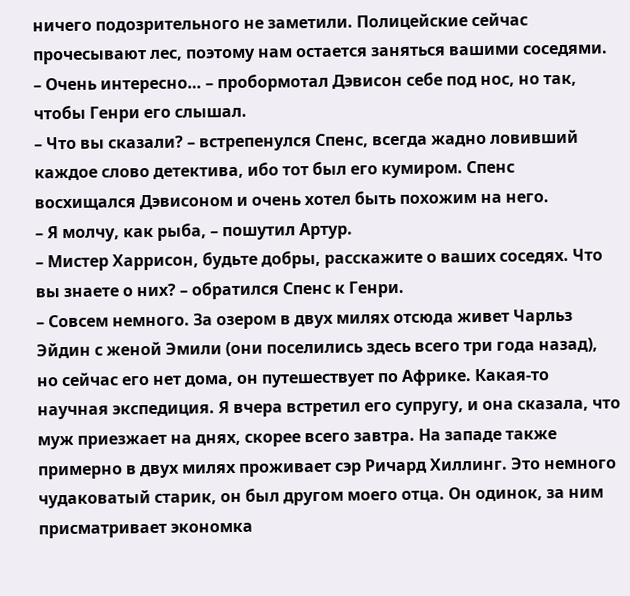ничего подозрительного не заметили. Полицейские сейчас прочесывают лес, поэтому нам остается заняться вашими соседями.
– Очень интересно… – пробормотал Дэвисон себе под нос, но так, чтобы Генри его слышал.
– Что вы сказали? – встрепенулся Спенс, всегда жадно ловивший каждое слово детектива, ибо тот был его кумиром. Спенс восхищался Дэвисоном и очень хотел быть похожим на него.
– Я молчу, как рыба, – пошутил Артур.
– Мистер Харрисон, будьте добры, расскажите о ваших соседях. Что вы знаете о них? – обратился Спенс к Генри.
– Совсем немного. За озером в двух милях отсюда живет Чарльз Эйдин с женой Эмили (они поселились здесь всего три года назад), но сейчас его нет дома, он путешествует по Африке. Какая-то научная экспедиция. Я вчера встретил его супругу, и она сказала, что муж приезжает на днях, скорее всего завтра. На западе также примерно в двух милях проживает сэр Ричард Хиллинг. Это немного чудаковатый старик, он был другом моего отца. Он одинок, за ним присматривает экономка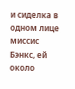и сиделка в одном лице миссис Бэнкс, ей около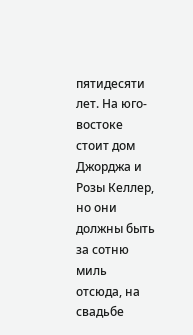пятидесяти лет. На юго-востоке стоит дом Джорджа и Розы Келлер, но они должны быть за сотню миль отсюда, на свадьбе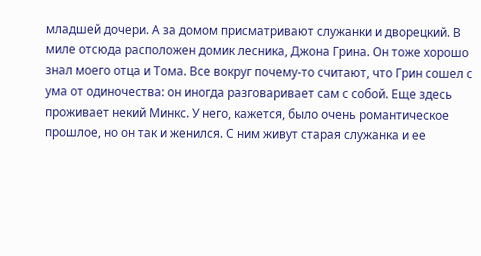младшей дочери. А за домом присматривают служанки и дворецкий. В миле отсюда расположен домик лесника, Джона Грина. Он тоже хорошо знал моего отца и Тома. Все вокруг почему-то считают, что Грин сошел с ума от одиночества: он иногда разговаривает сам с собой. Еще здесь проживает некий Минкс. У него, кажется, было очень романтическое прошлое, но он так и женился. С ним живут старая служанка и ее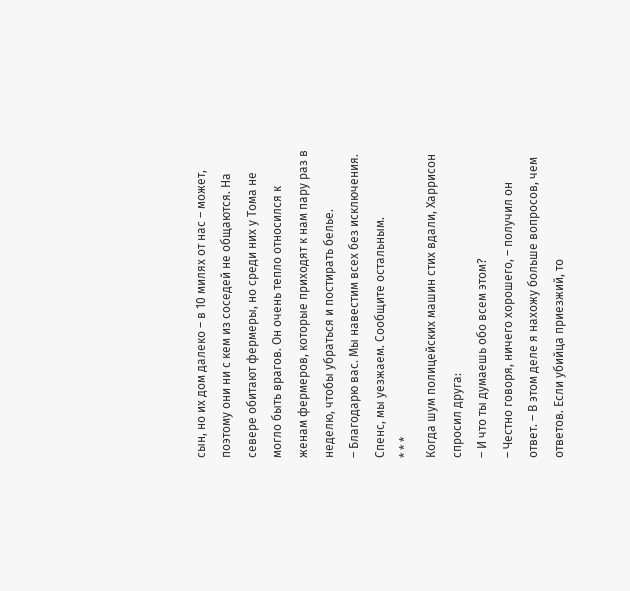сын, но их дом далеко – в 10 милях от нас – может, поэтому они ни с кем из соседей не общаются. На севере обитают фермеры, но среди них у Тома не могло быть врагов. Он очень тепло относился к женам фермеров, которые приходят к нам пару раз в неделю, чтобы убраться и постирать белье.
– Благодарю вас. Мы навестим всех без исключения. Спенс, мы уезжаем. Сообщите остальным.
* * *
Когда шум полицейских машин стих вдали, Харрисон спросил друга:
– И что ты думаешь обо всем этом?
– Честно говоря, ничего хорошего, – получил он ответ. – В этом деле я нахожу больше вопросов, чем ответов. Если убийца приезжий, то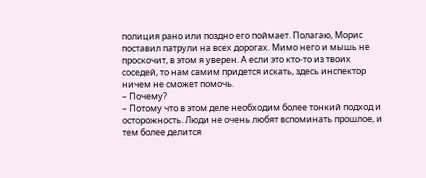полиция рано или поздно его поймает. Полагаю, Морис поставил патрули на всех дорогах. Мимо него и мышь не проскочит, в этом я уверен. А если это кто-то из твоих соседей, то нам самим придется искать, здесь инспектор ничем не сможет помочь.
– Почему?
– Потому что в этом деле необходим более тонкий подход и осторожность. Люди не очень любят вспоминать прошлое, и тем более делится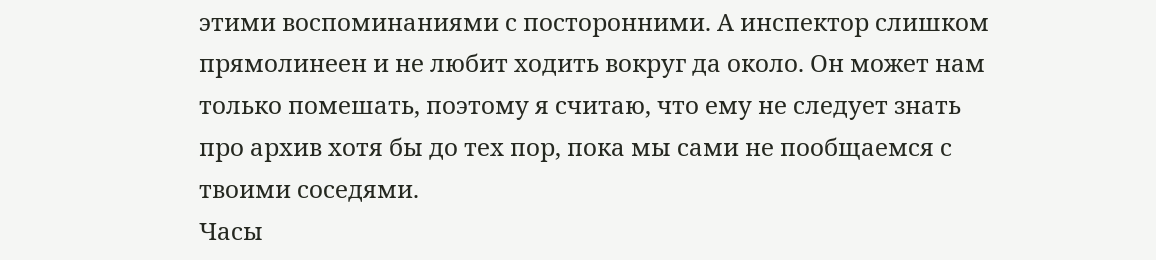этими воспоминаниями с посторонними. А инспектор слишком прямолинеен и не любит ходить вокруг да около. Он может нам только помешать, поэтому я считаю, что ему не следует знать про архив хотя бы до тех пор, пока мы сами не пообщаемся с твоими соседями.
Часы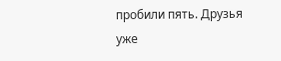пробили пять. Друзья уже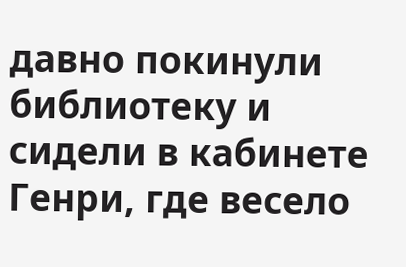давно покинули библиотеку и сидели в кабинете Генри, где весело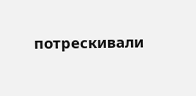потрескивали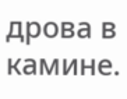дрова в камине.